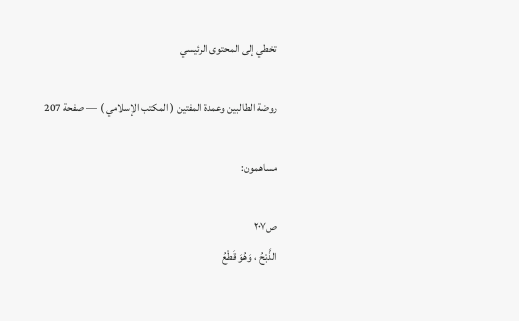تخطي إلى المحتوى الرئيسي

روضة الطالبين وعمدة المفتين ( المكتب الإسلامي ) — صفحة 207

مساهمون:

ص٢٠٧
الذَّبْحُ ، وَهُوَ قَطْعُ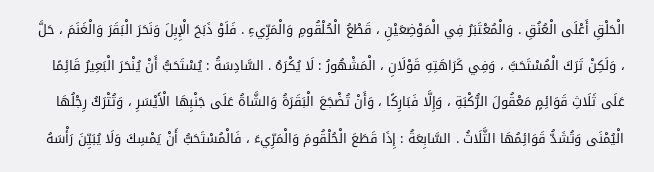الْحَلْقِ أَعْلَى الْعُنُقِ . وَالْمُعْتَبَرُ فِي الْمَوْضِعَيْنِ ، قَطْعُ الْحُلْقُومِ وَالْمَرِّيءِ . فَلَوْ ذَبَحَ الْإِبِلَ وَنَحَرَ الْبَقَرَ وَالْغَنَمَ ، حَلَّ ، وَلَكِنْ تَرَكَ الْمُسْتَحَبَّ ، وَفِي كَرَاهَتِهِ قَوْلَانِ ، الْمَشْهُورُ : لَا يُكْرَهُ . السَّادِسَةُ : يُسْتَحَبُّ أَنْ يُنْحَرَ الْبَعِيرُ قَائِمًا عَلَى ثَلَاثِ قَوَائِمٍ مَعْقُولَ الرُّكْبَةِ ، وَإِلَّا فَبَارِكًا ، وَأَنْ تُضْجَعَ الْبَقَرَةُ وَالشَّاةُ عَلَى جَنْبِهَا الْأَيْسَرِ ، وَتُتْرَكُ رِجْلُهَا الْيُمْنَى وَتُشَدُّ قَوَائِمُهَا الثَّلَاثُ . السَّابِعَةُ : إِذَا قَطَعَ الْحُلْقُومَ وَالْمَرِّيءَ ، فَالْمُسْتَحَبُّ أَنْ يَمْسِكَ وَلَا يُبَيِّنَ رَأْسَهُ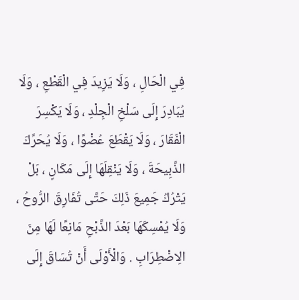فِي الْحَالِ ، وَلَا يَزِيدَ فِي الْقَطْعِ ، وَلَا يُبَادِرَ إِلَى سَلْخِ الْجِلْدِ ، وَلَا يَكْسِرَ الْفَقَارَ ، وَلَا يَقْطَعَ عُضْوًا ، وَلَا يُحَرِّكَ الذَّبِيحَةَ ، وَلَا يَنْقِلَهَا إِلَى مَكَانٍ ، بَلْ يَتْرُكُ جَمِيعَ ذَلِكَ حَتَّى تُفَارِقَ الرُّوحُ ، وَلَا يُمْسِكَهَا بَعْدَ الذَّبْحِ مَانِعًا لَهَا مِنَ الِاضْطِرَابِ . وَالْأَوْلَى أَنْ تُسَاقَ إِلَى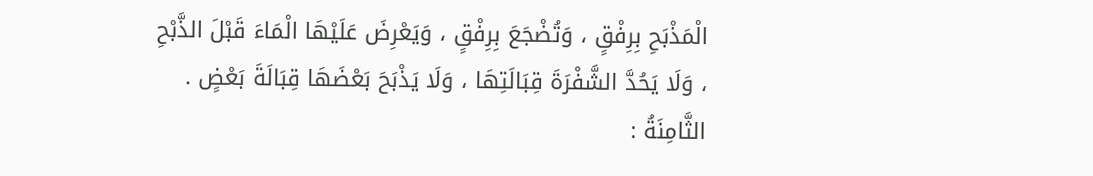الْمَذْبَحِ بِرِفْقٍ ، وَتُضْجَعَ بِرِفْقٍ ، وَيَعْرِضَ عَلَيْهَا الْمَاءَ قَبْلَ الذَّبْحِ ، وَلَا يَحُدَّ الشَّفْرَةَ قِبَالَتِهَا ، وَلَا يَذْبَحَ بَعْضَهَا قِبَالَةَ بَعْضٍ . الثَّامِنَةُ :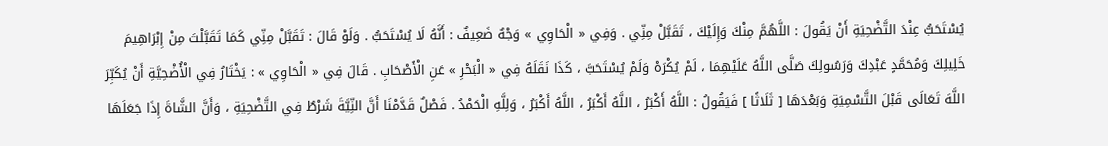يُسْتَحَبُّ عِنْدَ التَّضْحِيَةِ أَنْ يَقُولَ : اللَّهُمَّ مِنْكَ وَإِلَيْكَ ، تَقَبَّلْ مِنِّي . وَفِي « الْحَاوِي » وَجْهٌ ضَعِيفٌ : أَنَّهُ لَا يُسْتَحَبُّ . وَلَوْ قَالَ : تَقَبَّلْ مِنِّي كَمَا تَقَبَّلْتَ مِنْ إِبْرَاهِيمَ خَلِيلِكَ وَمُحَمَّدٍ عَبْدِكَ وَرَسُولِكَ صَلَّى اللَّهُ عَلَيْهِمَا ، لَمْ يُكْرَهْ وَلَمْ يُسْتَحَبَّ ، كَذَا نَقَلَهُ فِي « الْبَحْرِ » عَنِ الْأَصْحَابِ . قَالَ فِي « الْحَاوِي » : يَخْتَارُ فِي الْأُضْحِيَّةِ أَنْ يُكَبِّرَ اللَّهَ تَعَالَى قَبْلَ التَّسْمِيَةِ وَبَعْدَهَا [ ثَلَاثًا ] فَيَقُولُ : اللَّهُ أَكْبَرُ ، اللَّهُ أَكْبَرُ ، اللَّهُ أَكْبَرُ ، وَلِلَّهِ الْحَمْدُ . فَصْلٌ قَدَّمْنَا أَنَّ النِّيَّةَ شَرْطٌ فِي التَّضْحِيَةِ ، وَأَنَّ الشَّاةَ إِذَا جَعَلَهَا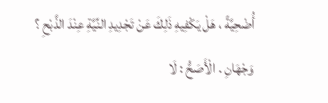أُضْحِيَّةً ، هَلْ يَكْفِيهِ ذَلِكَ عَنْ تَجْدِيدِ النِّيَّةِ عِنْدَ الذَّبْحِ ؟ وَجْهَانِ . الْأَصَحُّ : لَا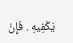يَكْفِيهِ . فَإِنْ